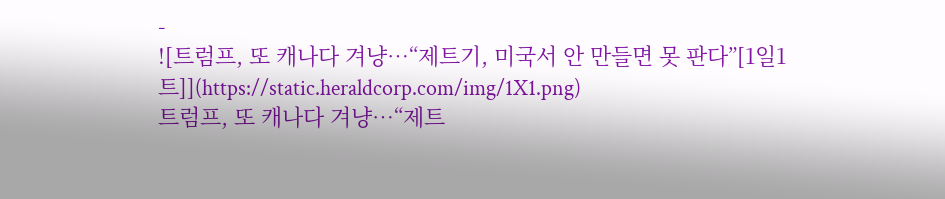-
![트럼프, 또 캐나다 겨냥…“제트기, 미국서 안 만들면 못 판다”[1일1트]](https://static.heraldcorp.com/img/1X1.png)
트럼프, 또 캐나다 겨냥…“제트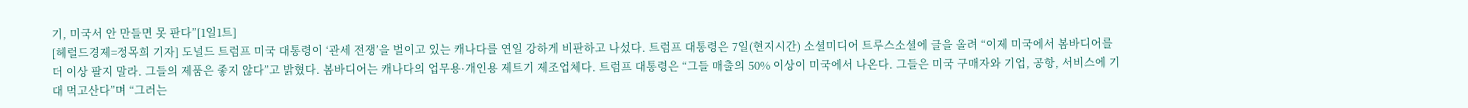기, 미국서 안 만들면 못 판다”[1일1트]
[헤럴드경제=정목희 기자] 도널드 트럼프 미국 대통령이 ‘관세 전쟁’을 벌이고 있는 캐나다를 연일 강하게 비판하고 나섰다. 트럼프 대통령은 7일(현지시간) 소셜미디어 트루스소셜에 글을 올려 “이제 미국에서 봄바디어를 더 이상 팔지 말라. 그들의 제품은 좋지 않다”고 밝혔다. 봄바디어는 캐나다의 업무용·개인용 제트기 제조업체다. 트럼프 대통령은 “그들 매출의 50% 이상이 미국에서 나온다. 그들은 미국 구매자와 기업, 공항, 서비스에 기대 먹고산다”며 “그러는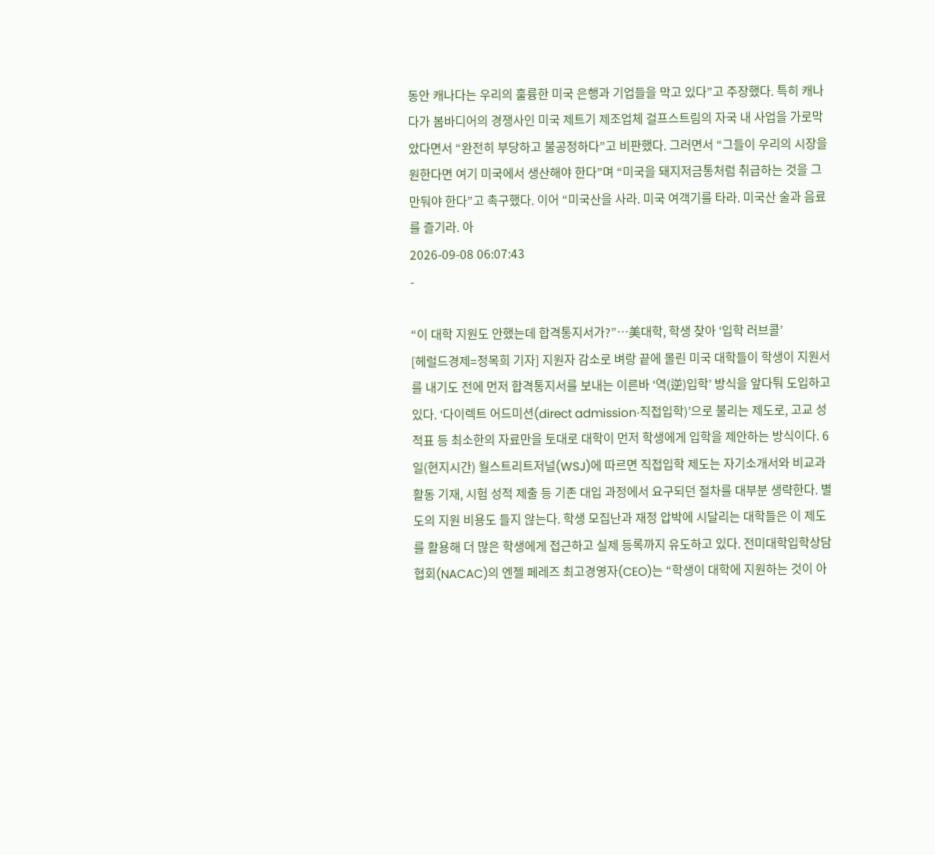동안 캐나다는 우리의 훌륭한 미국 은행과 기업들을 막고 있다”고 주장했다. 특히 캐나다가 봄바디어의 경쟁사인 미국 제트기 제조업체 걸프스트림의 자국 내 사업을 가로막았다면서 “완전히 부당하고 불공정하다”고 비판했다. 그러면서 “그들이 우리의 시장을 원한다면 여기 미국에서 생산해야 한다”며 “미국을 돼지저금통처럼 취급하는 것을 그만둬야 한다”고 촉구했다. 이어 “미국산을 사라. 미국 여객기를 타라. 미국산 술과 음료를 즐기라. 아
2026-09-08 06:07:43
-

“이 대학 지원도 안했는데 합격통지서가?”…美대학, 학생 찾아 ‘입학 러브콜’
[헤럴드경제=정목희 기자] 지원자 감소로 벼랑 끝에 몰린 미국 대학들이 학생이 지원서를 내기도 전에 먼저 합격통지서를 보내는 이른바 ‘역(逆)입학’ 방식을 앞다퉈 도입하고 있다. ‘다이렉트 어드미션(direct admission·직접입학)’으로 불리는 제도로, 고교 성적표 등 최소한의 자료만을 토대로 대학이 먼저 학생에게 입학을 제안하는 방식이다. 6일(현지시간) 월스트리트저널(WSJ)에 따르면 직접입학 제도는 자기소개서와 비교과 활동 기재, 시험 성적 제출 등 기존 대입 과정에서 요구되던 절차를 대부분 생략한다. 별도의 지원 비용도 들지 않는다. 학생 모집난과 재정 압박에 시달리는 대학들은 이 제도를 활용해 더 많은 학생에게 접근하고 실제 등록까지 유도하고 있다. 전미대학입학상담협회(NACAC)의 엔젤 페레즈 최고경영자(CEO)는 “학생이 대학에 지원하는 것이 아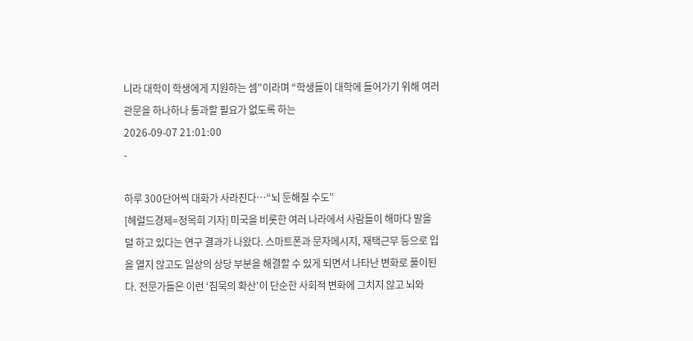니라 대학이 학생에게 지원하는 셈”이라며 “학생들이 대학에 들어가기 위해 여러 관문을 하나하나 통과할 필요가 없도록 하는
2026-09-07 21:01:00
-

하루 300단어씩 대화가 사라진다…“뇌 둔해질 수도”
[헤럴드경제=정목희 기자] 미국을 비롯한 여러 나라에서 사람들이 해마다 말을 덜 하고 있다는 연구 결과가 나왔다. 스마트폰과 문자메시지, 재택근무 등으로 입을 열지 않고도 일상의 상당 부분을 해결할 수 있게 되면서 나타난 변화로 풀이된다. 전문가들은 이런 ‘침묵의 확산’이 단순한 사회적 변화에 그치지 않고 뇌와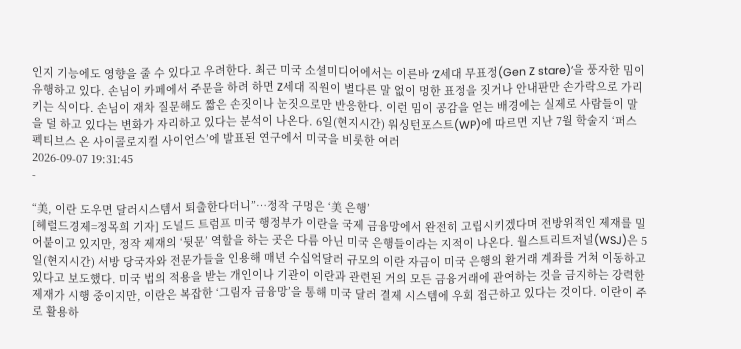인지 기능에도 영향을 줄 수 있다고 우려한다. 최근 미국 소셜미디어에서는 이른바 ‘Z세대 무표정(Gen Z stare)’을 풍자한 밈이 유행하고 있다. 손님이 카페에서 주문을 하려 하면 Z세대 직원이 별다른 말 없이 멍한 표정을 짓거나 안내판만 손가락으로 가리키는 식이다. 손님이 재차 질문해도 짧은 손짓이나 눈짓으로만 반응한다. 이런 밈이 공감을 얻는 배경에는 실제로 사람들이 말을 덜 하고 있다는 변화가 자리하고 있다는 분석이 나온다. 6일(현지시간) 워싱턴포스트(WP)에 따르면 지난 7월 학술지 ‘퍼스펙티브스 온 사이콜로지컬 사이언스’에 발표된 연구에서 미국을 비롯한 여러
2026-09-07 19:31:45
-

“美, 이란 도우면 달러시스템서 퇴출한다더니”…정작 구멍은 ‘美 은행’
[헤럴드경제=정목희 기자] 도널드 트럼프 미국 행정부가 이란을 국제 금융망에서 완전히 고립시키겠다며 전방위적인 제재를 밀어붙이고 있지만, 정작 제재의 ‘뒷문’ 역할을 하는 곳은 다름 아닌 미국 은행들이라는 지적이 나온다. 월스트리트저널(WSJ)은 5일(현지시간) 서방 당국자와 전문가들을 인용해 매년 수십억달러 규모의 이란 자금이 미국 은행의 환거래 계좌를 거쳐 이동하고 있다고 보도했다. 미국 법의 적용을 받는 개인이나 기관이 이란과 관련된 거의 모든 금융거래에 관여하는 것을 금지하는 강력한 제재가 시행 중이지만, 이란은 복잡한 ‘그림자 금융망’을 통해 미국 달러 결제 시스템에 우회 접근하고 있다는 것이다. 이란이 주로 활용하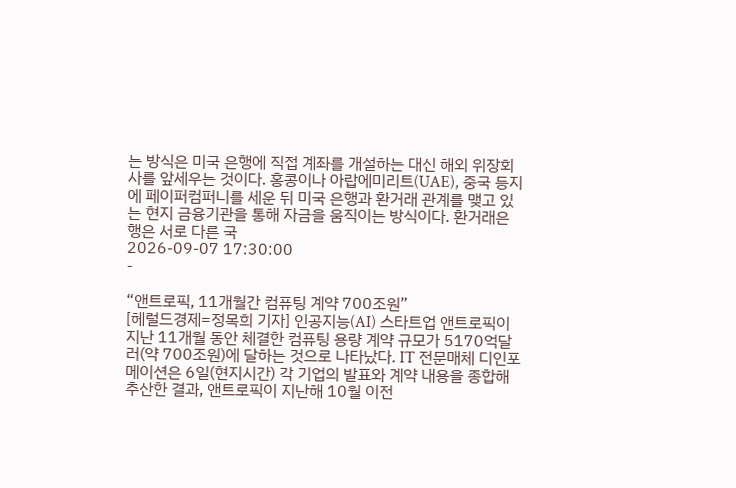는 방식은 미국 은행에 직접 계좌를 개설하는 대신 해외 위장회사를 앞세우는 것이다. 홍콩이나 아랍에미리트(UAE), 중국 등지에 페이퍼컴퍼니를 세운 뒤 미국 은행과 환거래 관계를 맺고 있는 현지 금융기관을 통해 자금을 움직이는 방식이다. 환거래은행은 서로 다른 국
2026-09-07 17:30:00
-

“앤트로픽, 11개월간 컴퓨팅 계약 700조원”
[헤럴드경제=정목희 기자] 인공지능(AI) 스타트업 앤트로픽이 지난 11개월 동안 체결한 컴퓨팅 용량 계약 규모가 5170억달러(약 700조원)에 달하는 것으로 나타났다. IT 전문매체 디인포메이션은 6일(현지시간) 각 기업의 발표와 계약 내용을 종합해 추산한 결과, 앤트로픽이 지난해 10월 이전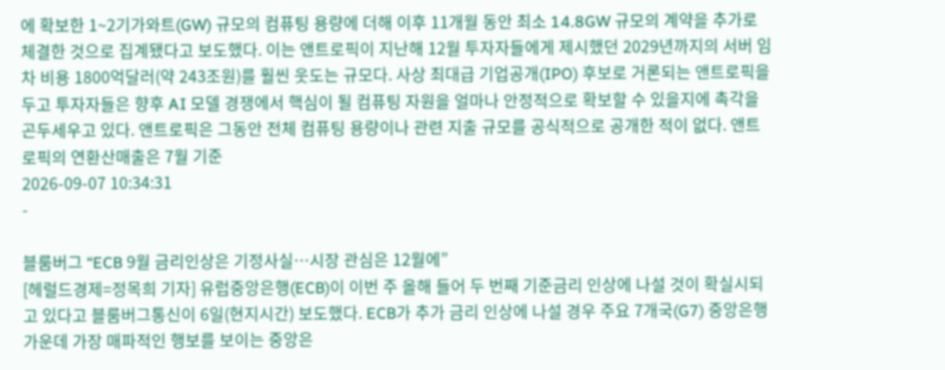에 확보한 1~2기가와트(GW) 규모의 컴퓨팅 용량에 더해 이후 11개월 동안 최소 14.8GW 규모의 계약을 추가로 체결한 것으로 집계됐다고 보도했다. 이는 앤트로픽이 지난해 12월 투자자들에게 제시했던 2029년까지의 서버 임차 비용 1800억달러(약 243조원)를 훨씬 웃도는 규모다. 사상 최대급 기업공개(IPO) 후보로 거론되는 앤트로픽을 두고 투자자들은 향후 AI 모델 경쟁에서 핵심이 될 컴퓨팅 자원을 얼마나 안정적으로 확보할 수 있을지에 촉각을 곤두세우고 있다. 앤트로픽은 그동안 전체 컴퓨팅 용량이나 관련 지출 규모를 공식적으로 공개한 적이 없다. 앤트로픽의 연환산매출은 7월 기준
2026-09-07 10:34:31
-

블룸버그 “ECB 9월 금리인상은 기정사실…시장 관심은 12월에”
[헤럴드경제=정목희 기자] 유럽중앙은행(ECB)이 이번 주 올해 들어 두 번째 기준금리 인상에 나설 것이 확실시되고 있다고 블룸버그통신이 6일(현지시간) 보도했다. ECB가 추가 금리 인상에 나설 경우 주요 7개국(G7) 중앙은행 가운데 가장 매파적인 행보를 보이는 중앙은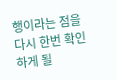행이라는 점을 다시 한번 확인하게 될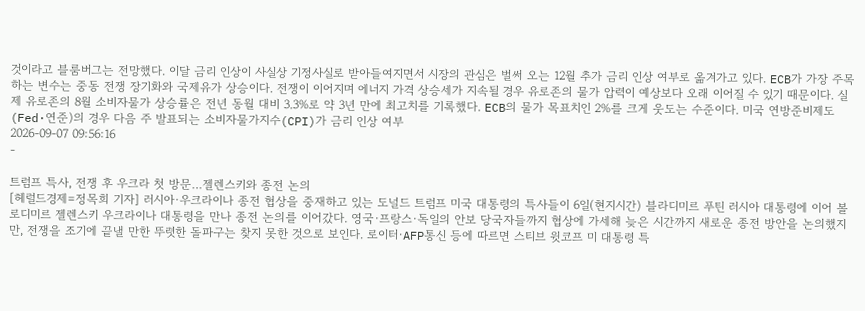것이라고 블룸버그는 전망했다. 이달 금리 인상이 사실상 기정사실로 받아들여지면서 시장의 관심은 벌써 오는 12월 추가 금리 인상 여부로 옮겨가고 있다. ECB가 가장 주목하는 변수는 중동 전쟁 장기화와 국제유가 상승이다. 전쟁이 이어지며 에너지 가격 상승세가 지속될 경우 유로존의 물가 압력이 예상보다 오래 이어질 수 있기 때문이다. 실제 유로존의 8월 소비자물가 상승률은 전년 동월 대비 3.3%로 약 3년 만에 최고치를 기록했다. ECB의 물가 목표치인 2%를 크게 웃도는 수준이다. 미국 연방준비제도(Fed·연준)의 경우 다음 주 발표되는 소비자물가지수(CPI)가 금리 인상 여부
2026-09-07 09:56:16
-

트럼프 특사, 전쟁 후 우크라 첫 방문…젤렌스키와 종전 논의
[헤럴드경제=정목희 기자] 러시아·우크라이나 종전 협상을 중재하고 있는 도널드 트럼프 미국 대통령의 특사들이 6일(현지시간) 블라디미르 푸틴 러시아 대통령에 이어 볼로디미르 젤렌스키 우크라이나 대통령을 만나 종전 논의를 이어갔다. 영국·프랑스·독일의 안보 당국자들까지 협상에 가세해 늦은 시간까지 새로운 종전 방안을 논의했지만, 전쟁을 조기에 끝낼 만한 뚜렷한 돌파구는 찾지 못한 것으로 보인다. 로이터·AFP통신 등에 따르면 스티브 윗코프 미 대통령 특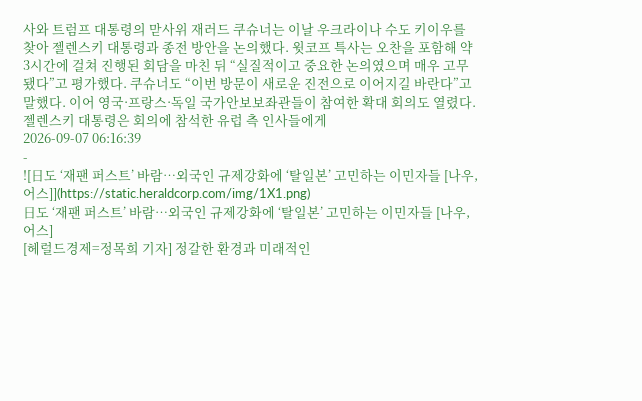사와 트럼프 대통령의 맏사위 재러드 쿠슈너는 이날 우크라이나 수도 키이우를 찾아 젤렌스키 대통령과 종전 방안을 논의했다. 윗코프 특사는 오찬을 포함해 약 3시간에 걸쳐 진행된 회담을 마친 뒤 “실질적이고 중요한 논의였으며 매우 고무됐다”고 평가했다. 쿠슈너도 “이번 방문이 새로운 진전으로 이어지길 바란다”고 말했다. 이어 영국·프랑스·독일 국가안보보좌관들이 참여한 확대 회의도 열렸다. 젤렌스키 대통령은 회의에 참석한 유럽 측 인사들에게
2026-09-07 06:16:39
-
![日도 ‘재팬 퍼스트’ 바람…외국인 규제강화에 ‘탈일본’ 고민하는 이민자들 [나우,어스]](https://static.heraldcorp.com/img/1X1.png)
日도 ‘재팬 퍼스트’ 바람…외국인 규제강화에 ‘탈일본’ 고민하는 이민자들 [나우,어스]
[헤럴드경제=정목희 기자] 정갈한 환경과 미래적인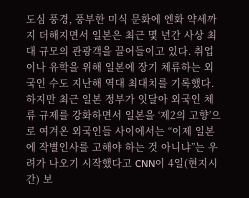도심 풍경, 풍부한 미식 문화에 엔화 약세까지 더해지면서 일본은 최근 몇 년간 사상 최대 규모의 관광객을 끌어들이고 있다. 취업이나 유학을 위해 일본에 장기 체류하는 외국인 수도 지난해 역대 최대치를 기록했다. 하지만 최근 일본 정부가 잇달아 외국인 체류 규제를 강화하면서 일본을 ‘제2의 고향’으로 여겨온 외국인들 사이에서는 “이제 일본에 작별인사를 고해야 하는 것 아니냐”는 우려가 나오기 시작했다고 CNN이 4일(현지시간) 보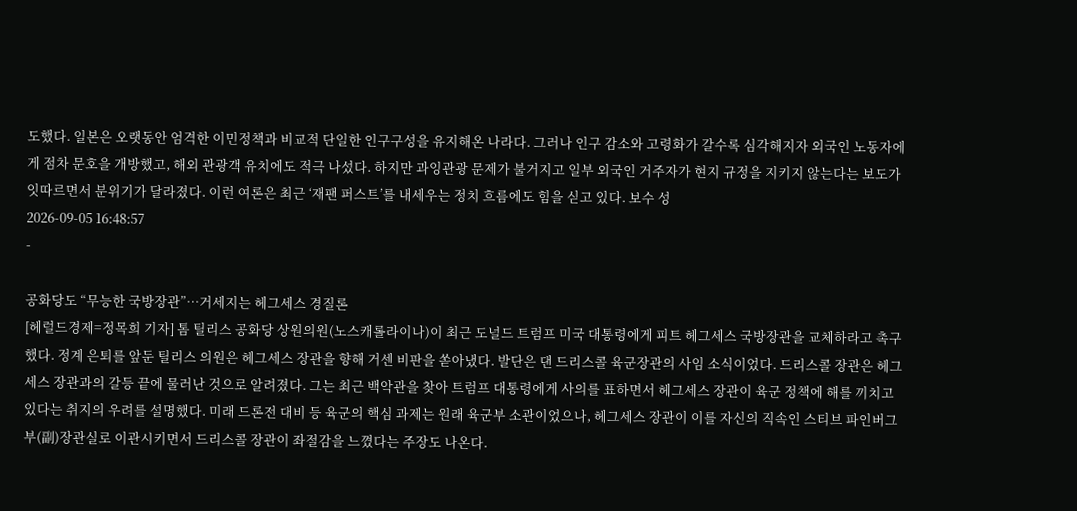도했다. 일본은 오랫동안 엄격한 이민정책과 비교적 단일한 인구구성을 유지해온 나라다. 그러나 인구 감소와 고령화가 갈수록 심각해지자 외국인 노동자에게 점차 문호을 개방했고, 해외 관광객 유치에도 적극 나섰다. 하지만 과잉관광 문제가 불거지고 일부 외국인 거주자가 현지 규정을 지키지 않는다는 보도가 잇따르면서 분위기가 달라졌다. 이런 여론은 최근 ‘재팬 퍼스트’를 내세우는 정치 흐름에도 힘을 싣고 있다. 보수 성
2026-09-05 16:48:57
-

공화당도 “무능한 국방장관”…거세지는 헤그세스 경질론
[헤럴드경제=정목희 기자] 톰 틸리스 공화당 상원의원(노스캐롤라이나)이 최근 도널드 트럼프 미국 대통령에게 피트 헤그세스 국방장관을 교체하라고 촉구했다. 정계 은퇴를 앞둔 틸리스 의원은 헤그세스 장관을 향해 거센 비판을 쏟아냈다. 발단은 댄 드리스콜 육군장관의 사임 소식이었다. 드리스콜 장관은 헤그세스 장관과의 갈등 끝에 물러난 것으로 알려졌다. 그는 최근 백악관을 찾아 트럼프 대통령에게 사의를 표하면서 헤그세스 장관이 육군 정책에 해를 끼치고 있다는 취지의 우려를 설명했다. 미래 드론전 대비 등 육군의 핵심 과제는 원래 육군부 소관이었으나, 헤그세스 장관이 이를 자신의 직속인 스티브 파인버그 부(副)장관실로 이관시키면서 드리스콜 장관이 좌절감을 느꼈다는 주장도 나온다.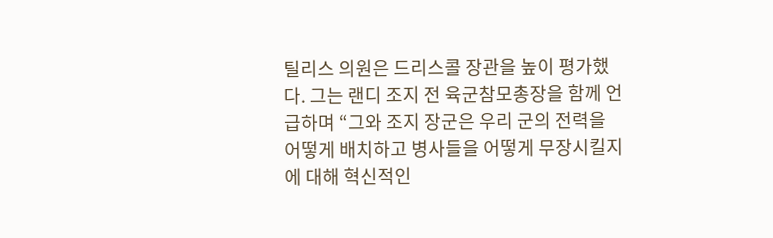틸리스 의원은 드리스콜 장관을 높이 평가했다. 그는 랜디 조지 전 육군참모총장을 함께 언급하며 “그와 조지 장군은 우리 군의 전력을 어떻게 배치하고 병사들을 어떻게 무장시킬지에 대해 혁신적인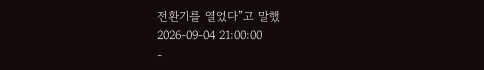전환기를 열었다”고 말했
2026-09-04 21:00:00
-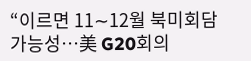“이르면 11∼12월 북미회담 가능성…美 G20회의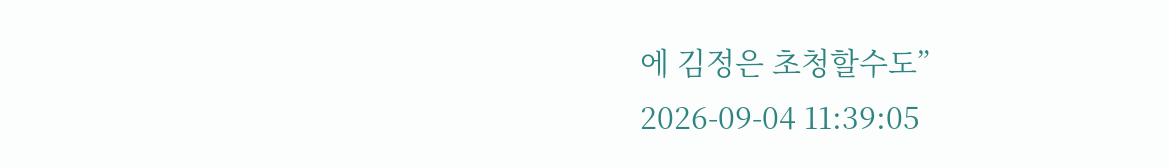에 김정은 초청할수도”
2026-09-04 11:39:05